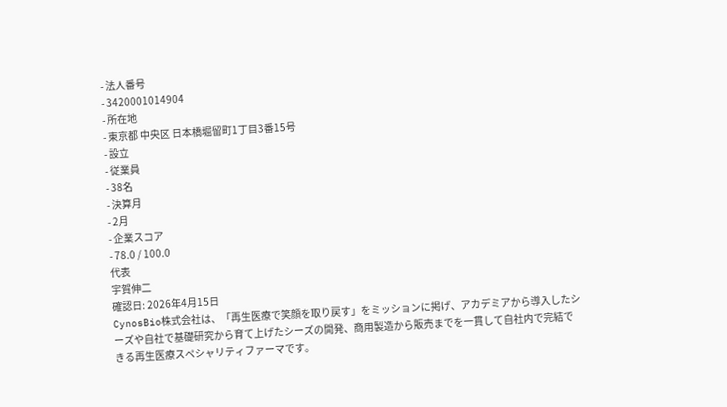- 法人番号
- 3420001014904
- 所在地
- 東京都 中央区 日本橋堀留町1丁目3番15号
- 設立
- 従業員
- 38名
- 決算月
- 2月
- 企業スコア
- 78.0 / 100.0
代表
宇賀伸二
確認日: 2026年4月15日
CynosBio株式会社は、「再生医療で笑顔を取り戻す」をミッションに掲げ、アカデミアから導入したシーズや自社で基礎研究から育て上げたシーズの開発、商用製造から販売までを一貫して自社内で完結できる再生医療スペシャリティファーマです。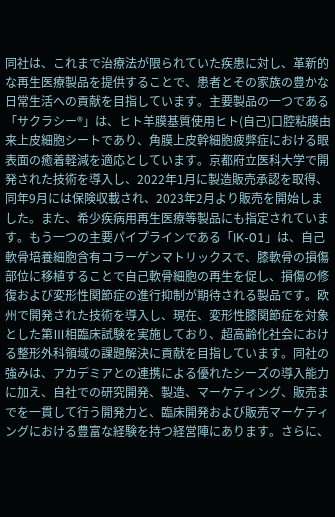同社は、これまで治療法が限られていた疾患に対し、革新的な再生医療製品を提供することで、患者とその家族の豊かな日常生活への貢献を目指しています。主要製品の一つである「サクラシー®」は、ヒト羊膜基質使用ヒト(自己)口腔粘膜由来上皮細胞シートであり、角膜上皮幹細胞疲弊症における眼表面の癒着軽減を適応としています。京都府立医科大学で開発された技術を導入し、2022年1月に製造販売承認を取得、同年9月には保険収載され、2023年2月より販売を開始しました。また、希少疾病用再生医療等製品にも指定されています。もう一つの主要パイプラインである「IK-01」は、自己軟骨培養細胞含有コラーゲンマトリックスで、膝軟骨の損傷部位に移植することで自己軟骨細胞の再生を促し、損傷の修復および変形性関節症の進行抑制が期待される製品です。欧州で開発された技術を導入し、現在、変形性膝関節症を対象とした第Ⅲ相臨床試験を実施しており、超高齢化社会における整形外科領域の課題解決に貢献を目指しています。同社の強みは、アカデミアとの連携による優れたシーズの導入能力に加え、自社での研究開発、製造、マーケティング、販売までを一貫して行う開発力と、臨床開発および販売マーケティングにおける豊富な経験を持つ経営陣にあります。さらに、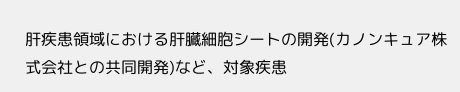肝疾患領域における肝臓細胞シートの開発(カノンキュア株式会社との共同開発)など、対象疾患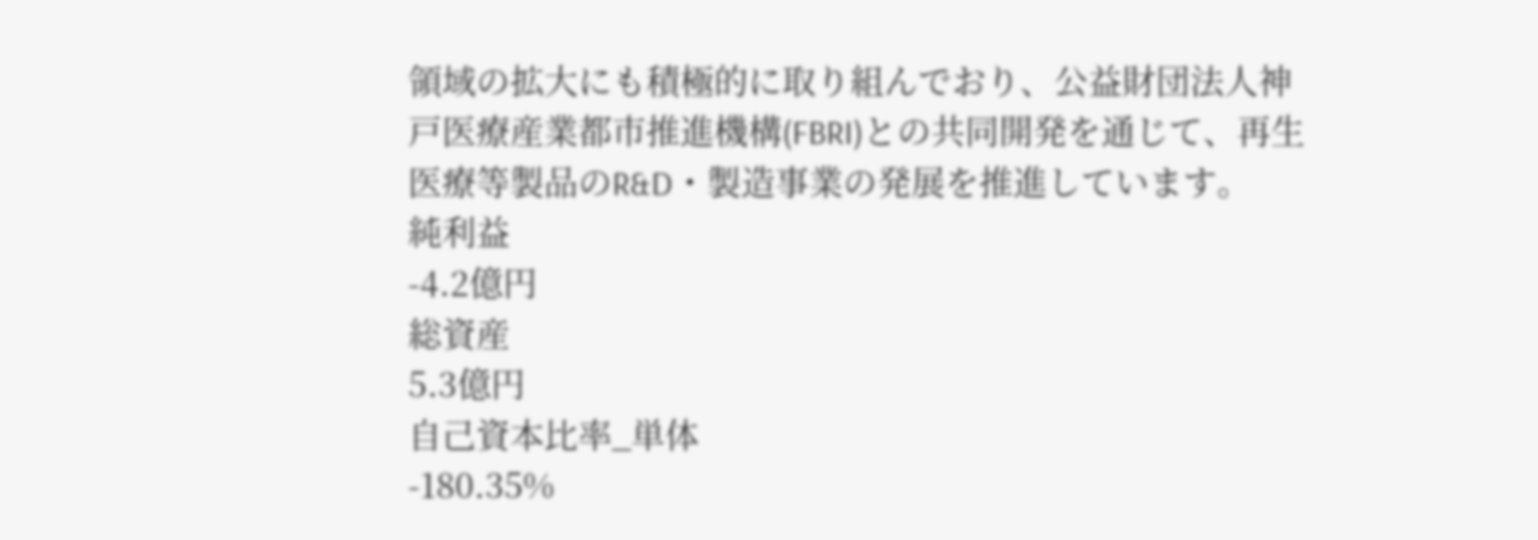領域の拡大にも積極的に取り組んでおり、公益財団法人神戸医療産業都市推進機構(FBRI)との共同開発を通じて、再生医療等製品のR&D・製造事業の発展を推進しています。
純利益
-4.2億円
総資産
5.3億円
自己資本比率_単体
-180.35%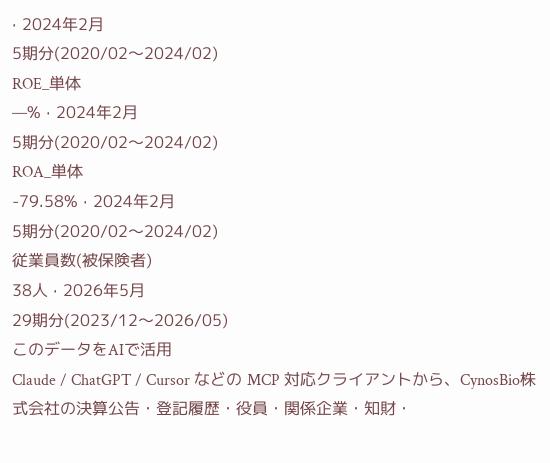· 2024年2月
5期分(2020/02〜2024/02)
ROE_単体
—% · 2024年2月
5期分(2020/02〜2024/02)
ROA_単体
-79.58% · 2024年2月
5期分(2020/02〜2024/02)
従業員数(被保険者)
38人 · 2026年5月
29期分(2023/12〜2026/05)
このデータをAIで活用
Claude / ChatGPT / Cursor などの MCP 対応クライアントから、CynosBio株式会社の決算公告・登記履歴・役員・関係企業・知財・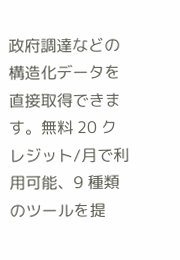政府調達などの構造化データを直接取得できます。無料 20 クレジット/月で利用可能、9 種類のツールを提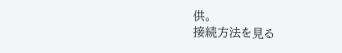供。
接続方法を見る